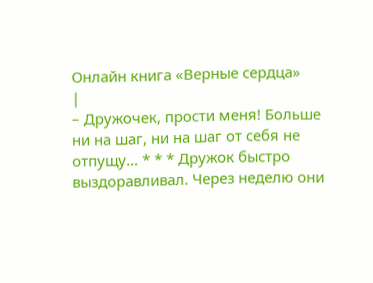Онлайн книга «Верные сердца»
|
– Дружочек, прости меня! Больше ни на шаг, ни на шаг от себя не отпущу… * * * Дружок быстро выздоравливал. Через неделю они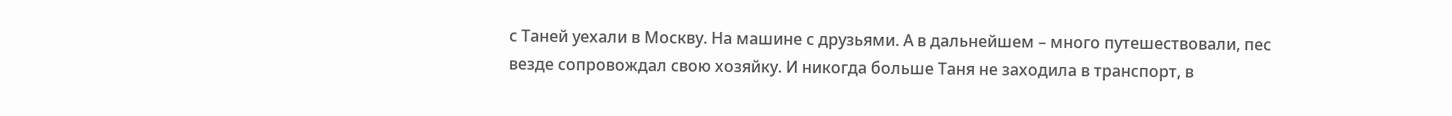с Таней уехали в Москву. На машине с друзьями. А в дальнейшем – много путешествовали, пес везде сопровождал свою хозяйку. И никогда больше Таня не заходила в транспорт, в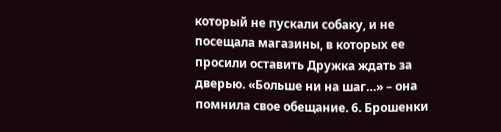который не пускали собаку, и не посещала магазины, в которых ее просили оставить Дружка ждать за дверью. «Больше ни на шаг…» – она помнила свое обещание. 6. Брошенки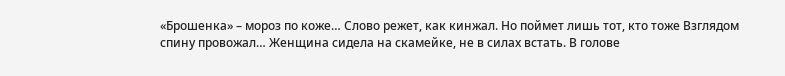«Брошенка» – мороз по коже… Слово режет, как кинжал. Но поймет лишь тот, кто тоже Взглядом спину провожал… Женщина сидела на скамейке, не в силах встать. В голове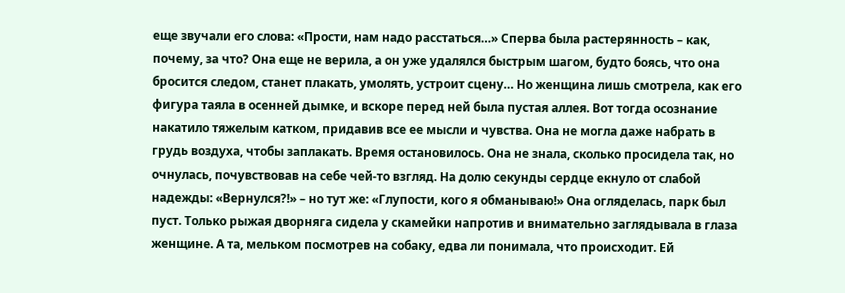еще звучали его слова: «Прости, нам надо расстаться…» Сперва была растерянность – как, почему, за что? Она еще не верила, а он уже удалялся быстрым шагом, будто боясь, что она бросится следом, станет плакать, умолять, устроит сцену… Но женщина лишь смотрела, как его фигура таяла в осенней дымке, и вскоре перед ней была пустая аллея. Вот тогда осознание накатило тяжелым катком, придавив все ее мысли и чувства. Она не могла даже набрать в грудь воздуха, чтобы заплакать. Время остановилось. Она не знала, сколько просидела так, но очнулась, почувствовав на себе чей-то взгляд. На долю секунды сердце екнуло от слабой надежды: «Вернулся?!» – но тут же: «Глупости, кого я обманываю!» Она огляделась, парк был пуст. Только рыжая дворняга сидела у скамейки напротив и внимательно заглядывала в глаза женщине. А та, мельком посмотрев на собаку, едва ли понимала, что происходит. Ей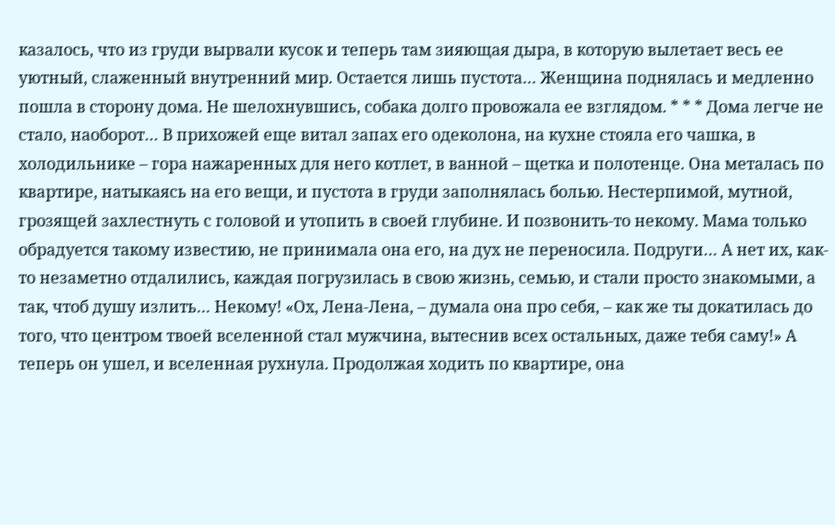казалось, что из груди вырвали кусок и теперь там зияющая дыра, в которую вылетает весь ее уютный, слаженный внутренний мир. Остается лишь пустота… Женщина поднялась и медленно пошла в сторону дома. Не шелохнувшись, собака долго провожала ее взглядом. * * * Дома легче не стало, наоборот… В прихожей еще витал запах его одеколона, на кухне стояла его чашка, в холодильнике – гора нажаренных для него котлет, в ванной – щетка и полотенце. Она металась по квартире, натыкаясь на его вещи, и пустота в груди заполнялась болью. Нестерпимой, мутной, грозящей захлестнуть с головой и утопить в своей глубине. И позвонить-то некому. Мама только обрадуется такому известию, не принимала она его, на дух не переносила. Подруги… А нет их, как-то незаметно отдалились, каждая погрузилась в свою жизнь, семью, и стали просто знакомыми, а так, чтоб душу излить… Некому! «Ох, Лена-Лена, – думала она про себя, – как же ты докатилась до того, что центром твоей вселенной стал мужчина, вытеснив всех остальных, даже тебя саму!» А теперь он ушел, и вселенная рухнула. Продолжая ходить по квартире, она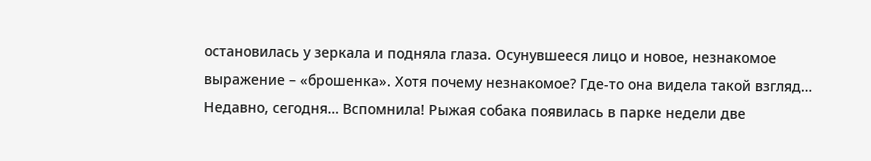остановилась у зеркала и подняла глаза. Осунувшееся лицо и новое, незнакомое выражение – «брошенка». Хотя почему незнакомое? Где-то она видела такой взгляд… Недавно, сегодня… Вспомнила! Рыжая собака появилась в парке недели две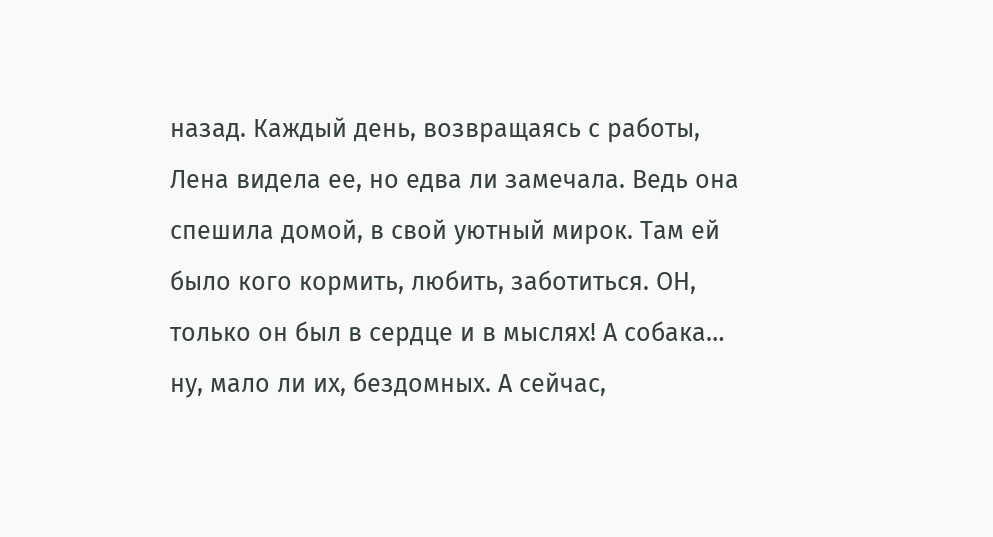назад. Каждый день, возвращаясь с работы, Лена видела ее, но едва ли замечала. Ведь она спешила домой, в свой уютный мирок. Там ей было кого кормить, любить, заботиться. ОН, только он был в сердце и в мыслях! А собака… ну, мало ли их, бездомных. А сейчас,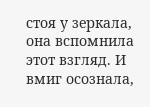стоя у зеркала, она вспомнила этот взгляд. И вмиг осознала,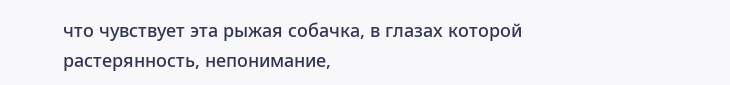что чувствует эта рыжая собачка, в глазах которой растерянность, непонимание,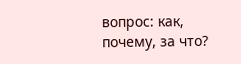вопрос: как, почему, за что?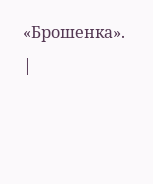«Брошенка». |